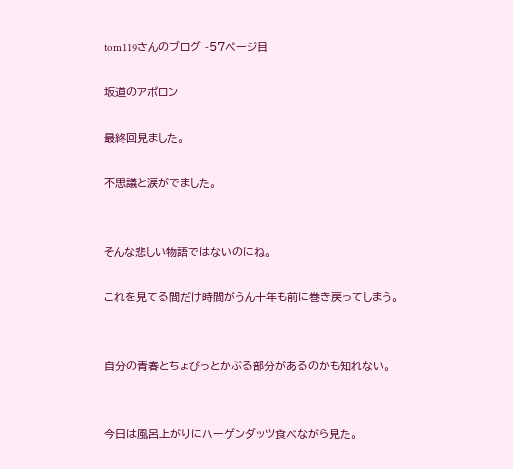tom119さんのブログ -57ページ目

坂道のアポロン

最終回見ました。

不思議と涙がでました。


そんな悲しい物語ではないのにね。

これを見てる間だけ時間がうん十年も前に巻き戻ってしまう。


自分の青春とちょびっとかぶる部分があるのかも知れない。


今日は風呂上がりにハーゲンダッツ食べながら見た。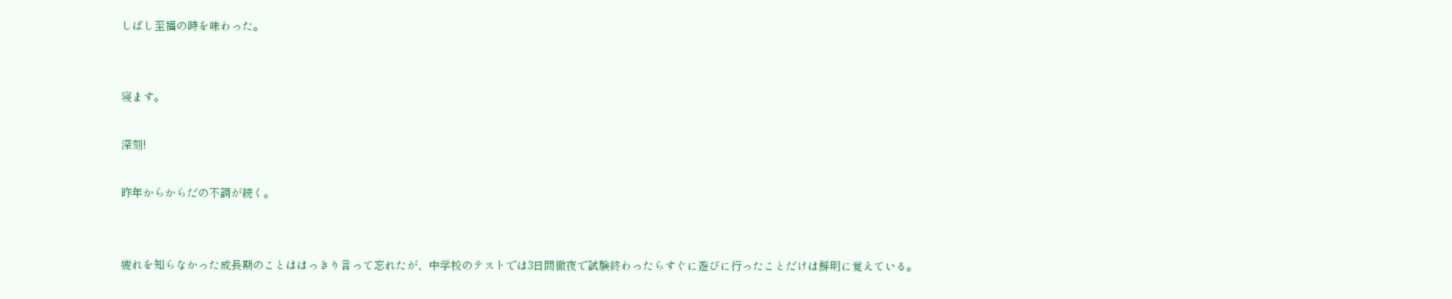しばし至福の時を味わった。


寝ます。

深刻!

昨年からからだの不調が続く。


疲れを知らなかった成長期のことははっきり言って忘れたが、中学校のテストでは3日間徹夜で試験終わったらすぐに遊びに行ったことだけは鮮明に覚えている。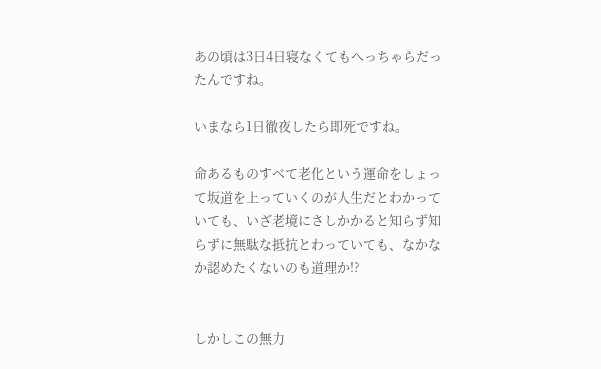あの頃は3日4日寝なくてもへっちゃらだったんですね。

いまなら1日徹夜したら即死ですね。

命あるものすべて老化という運命をしょって坂道を上っていくのが人生だとわかっていても、いざ老境にさしかかると知らず知らずに無駄な抵抗とわっていても、なかなか認めたくないのも道理か!?


しかしこの無力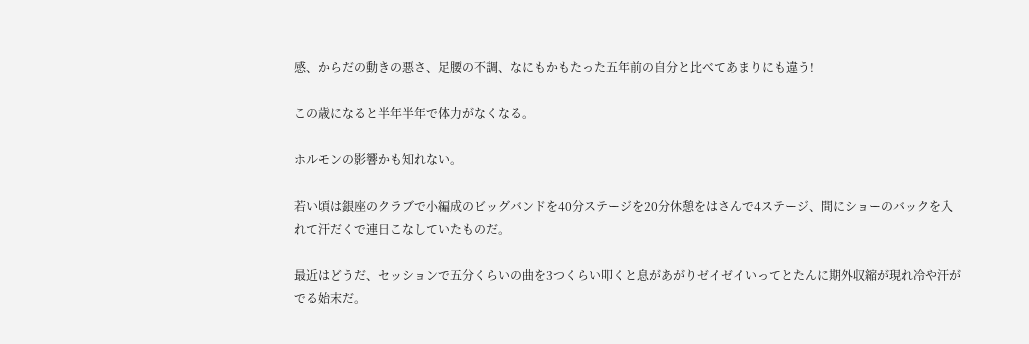感、からだの動きの悪さ、足腰の不調、なにもかもたった五年前の自分と比べてあまりにも違う!

この歳になると半年半年で体力がなくなる。

ホルモンの影響かも知れない。

若い頃は銀座のクラブで小編成のビッグバンドを40分ステージを20分休憩をはさんで4ステージ、間にショーのバックを入れて汗だくで連日こなしていたものだ。

最近はどうだ、セッションで五分くらいの曲を3つくらい叩くと息があがりゼイゼイいってとたんに期外収縮が現れ冷や汗がでる始末だ。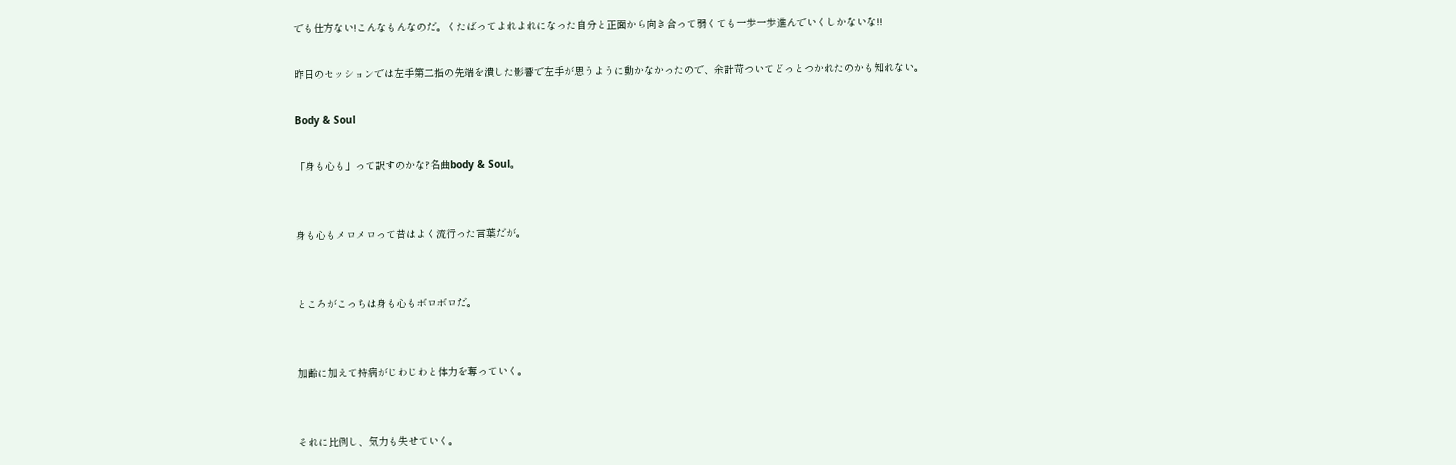でも仕方ない!こんなもんなのだ。くたばってよれよれになった自分と正面から向き合って弱くても一歩一歩進んでいくしかないな!!

昨日のセッションでは左手第二指の先端を潰した影響で左手が思うように動かなかったので、余計苛ついてどっとつかれたのかも知れない。

Body & Soul

「身も心も」って訳すのかな?名曲body & Soul。


身も心もメロメロって昔はよく流行った言葉だが。


ところがこっちは身も心もボロボロだ。


加齢に加えて持病がじわじわと体力を奪っていく。


それに比例し、気力も失せていく。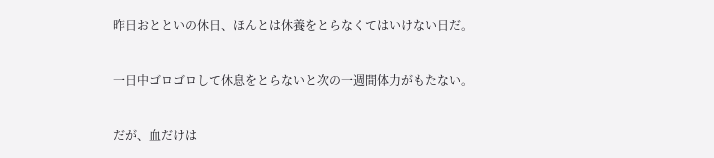昨日おとといの休日、ほんとは休養をとらなくてはいけない日だ。


一日中ゴロゴロして休息をとらないと次の一週間体力がもたない。


だが、血だけは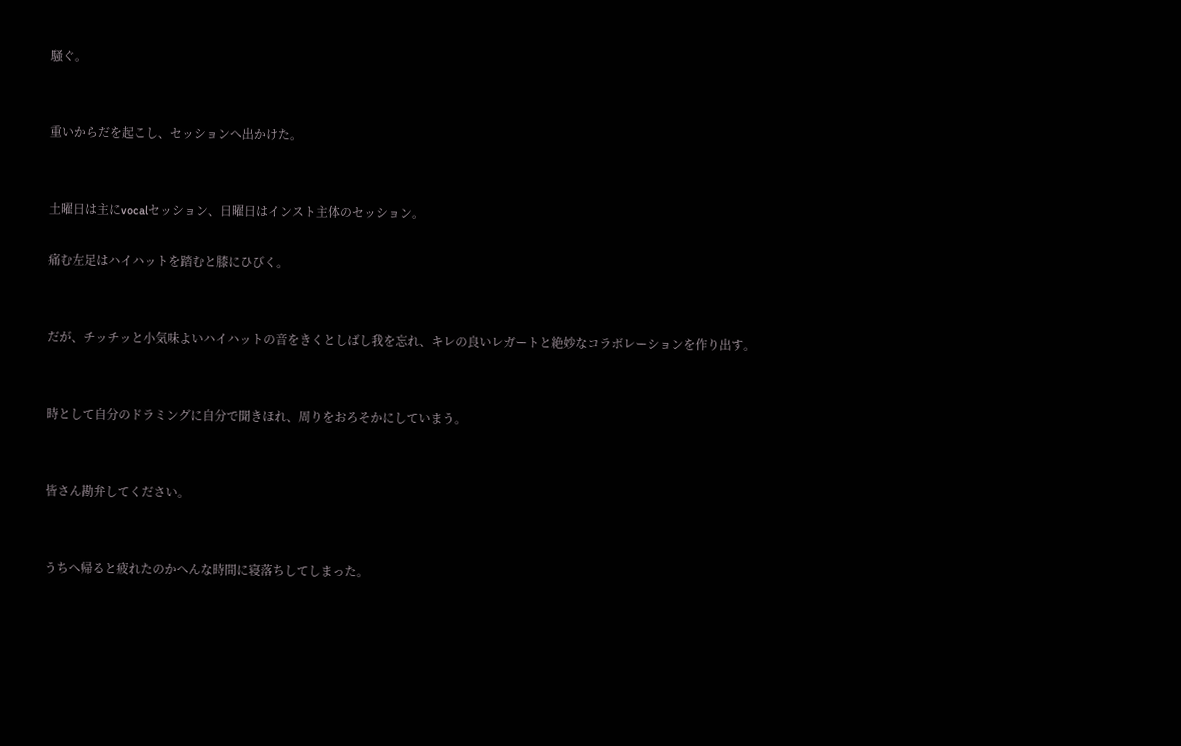騒ぐ。


重いからだを起こし、セッションへ出かけた。


土曜日は主にvocalセッション、日曜日はインスト主体のセッション。

痛む左足はハイハットを踏むと膝にひびく。


だが、チッチッと小気味よいハイハットの音をきくとしばし我を忘れ、キレの良いレガートと絶妙なコラボレーションを作り出す。


時として自分のドラミングに自分で聞きほれ、周りをおろそかにしていまう。


皆さん勘弁してください。


うちへ帰ると疲れたのかへんな時間に寝落ちしてしまった。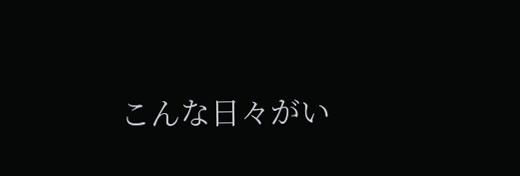こんな日々がい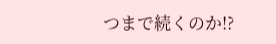つまで続くのか!?